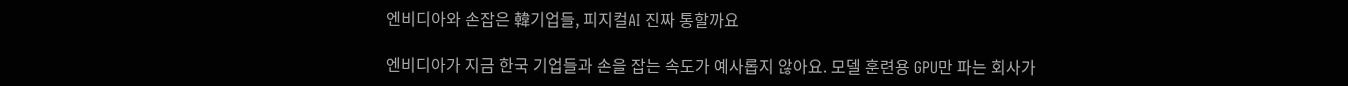엔비디아와 손잡은 韓기업들, 피지컬AI 진짜 통할까요

엔비디아가 지금 한국 기업들과 손을 잡는 속도가 예사롭지 않아요. 모델 훈련용 GPU만 파는 회사가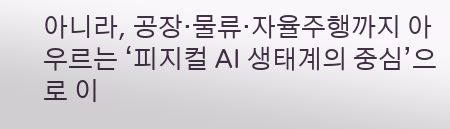아니라, 공장·물류·자율주행까지 아우르는 ‘피지컬 AI 생태계의 중심’으로 이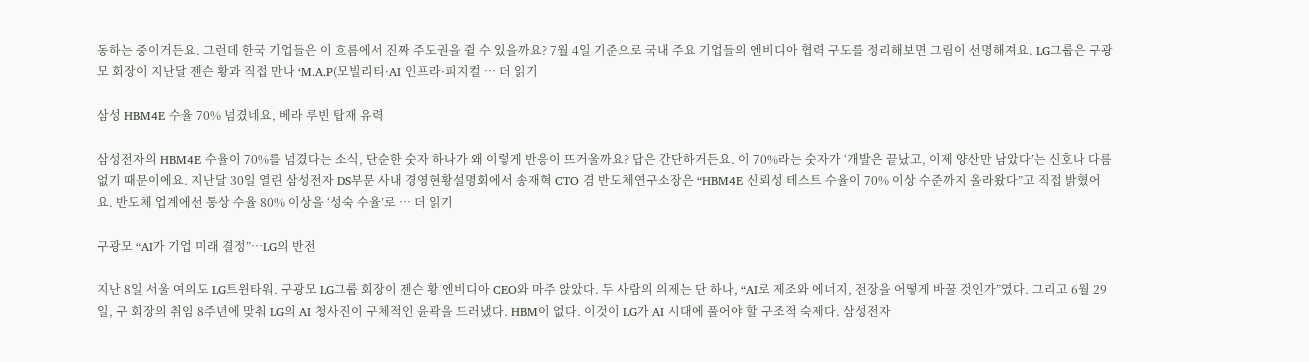동하는 중이거든요. 그런데 한국 기업들은 이 흐름에서 진짜 주도권을 쥘 수 있을까요? 7월 4일 기준으로 국내 주요 기업들의 엔비디아 협력 구도를 정리해보면 그림이 선명해져요. LG그룹은 구광모 회장이 지난달 젠슨 황과 직접 만나 ‘M.A.P(모빌리티·AI 인프라·피지컬 … 더 읽기

삼성 HBM4E 수율 70% 넘겼네요, 베라 루빈 탑재 유력

삼성전자의 HBM4E 수율이 70%를 넘겼다는 소식, 단순한 숫자 하나가 왜 이렇게 반응이 뜨거울까요? 답은 간단하거든요. 이 70%라는 숫자가 ‘개발은 끝났고, 이제 양산만 남았다’는 신호나 다름없기 때문이에요. 지난달 30일 열린 삼성전자 DS부문 사내 경영현황설명회에서 송재혁 CTO 겸 반도체연구소장은 “HBM4E 신뢰성 테스트 수율이 70% 이상 수준까지 올라왔다”고 직접 밝혔어요. 반도체 업계에선 통상 수율 80% 이상을 ‘성숙 수율’로 … 더 읽기

구광모 “AI가 기업 미래 결정”…LG의 반전

지난 8일 서울 여의도 LG트윈타워. 구광모 LG그룹 회장이 젠슨 황 엔비디아 CEO와 마주 앉았다. 두 사람의 의제는 단 하나, “AI로 제조와 에너지, 전장을 어떻게 바꿀 것인가”였다. 그리고 6월 29일, 구 회장의 취임 8주년에 맞춰 LG의 AI 청사진이 구체적인 윤곽을 드러냈다. HBM이 없다. 이것이 LG가 AI 시대에 풀어야 할 구조적 숙제다. 삼성전자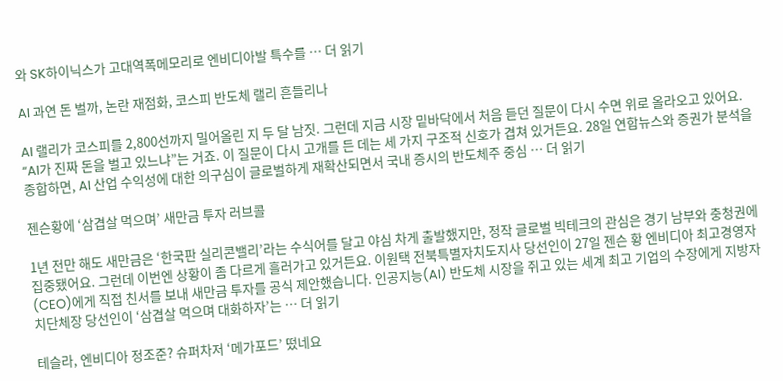와 SK하이닉스가 고대역폭메모리로 엔비디아발 특수를 … 더 읽기

AI 과연 돈 벌까, 논란 재점화, 코스피 반도체 랠리 흔들리나

AI 랠리가 코스피를 2,800선까지 밀어올린 지 두 달 남짓. 그런데 지금 시장 밑바닥에서 처음 듣던 질문이 다시 수면 위로 올라오고 있어요. “AI가 진짜 돈을 벌고 있느냐”는 거죠. 이 질문이 다시 고개를 든 데는 세 가지 구조적 신호가 겹쳐 있거든요. 28일 연합뉴스와 증권가 분석을 종합하면, AI 산업 수익성에 대한 의구심이 글로벌하게 재확산되면서 국내 증시의 반도체주 중심 … 더 읽기

젠슨황에 ‘삼겹살 먹으며’ 새만금 투자 러브콜

1년 전만 해도 새만금은 ‘한국판 실리콘밸리’라는 수식어를 달고 야심 차게 출발했지만, 정작 글로벌 빅테크의 관심은 경기 남부와 충청권에 집중됐어요. 그런데 이번엔 상황이 좀 다르게 흘러가고 있거든요. 이원택 전북특별자치도지사 당선인이 27일 젠슨 황 엔비디아 최고경영자(CEO)에게 직접 친서를 보내 새만금 투자를 공식 제안했습니다. 인공지능(AI) 반도체 시장을 쥐고 있는 세계 최고 기업의 수장에게 지방자치단체장 당선인이 ‘삼겹살 먹으며 대화하자’는 … 더 읽기

테슬라, 엔비디아 정조준? 슈퍼차저 ‘메가포드’ 떴네요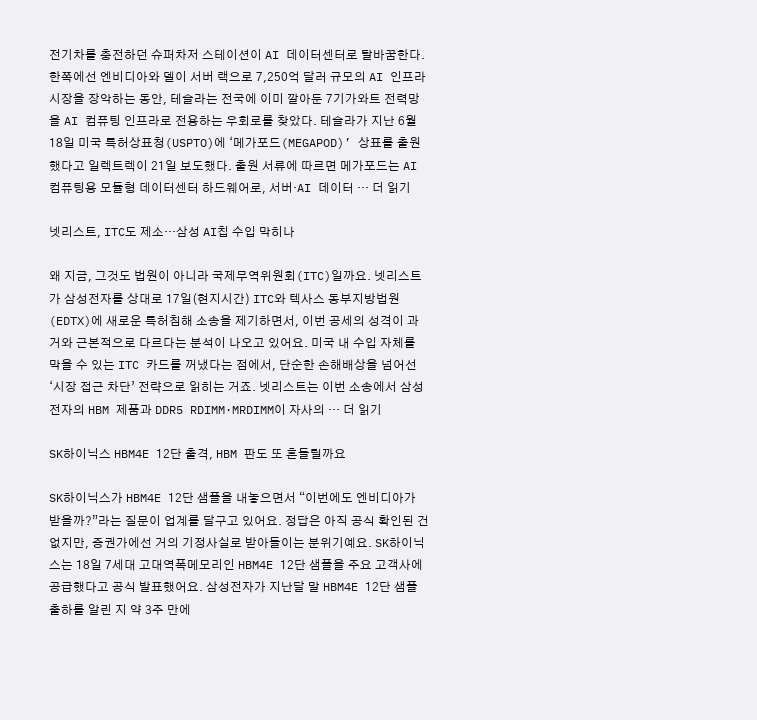전기차를 충전하던 슈퍼차저 스테이션이 AI 데이터센터로 탈바꿈한다. 한쪽에선 엔비디아와 델이 서버 랙으로 7,250억 달러 규모의 AI 인프라 시장을 장악하는 동안, 테슬라는 전국에 이미 깔아둔 7기가와트 전력망을 AI 컴퓨팅 인프라로 전용하는 우회로를 찾았다. 테슬라가 지난 6월 18일 미국 특허상표청(USPTO)에 ‘메가포드(MEGAPOD)’ 상표를 출원했다고 일렉트렉이 21일 보도했다. 출원 서류에 따르면 메가포드는 AI 컴퓨팅용 모듈형 데이터센터 하드웨어로, 서버·AI 데이터 … 더 읽기

넷리스트, ITC도 제소…삼성 AI칩 수입 막히나

왜 지금, 그것도 법원이 아니라 국제무역위원회(ITC)일까요. 넷리스트가 삼성전자를 상대로 17일(현지시간) ITC와 텍사스 동부지방법원(EDTX)에 새로운 특허침해 소송을 제기하면서, 이번 공세의 성격이 과거와 근본적으로 다르다는 분석이 나오고 있어요. 미국 내 수입 자체를 막을 수 있는 ITC 카드를 꺼냈다는 점에서, 단순한 손해배상을 넘어선 ‘시장 접근 차단’ 전략으로 읽히는 거죠. 넷리스트는 이번 소송에서 삼성전자의 HBM 제품과 DDR5 RDIMM·MRDIMM이 자사의 … 더 읽기

SK하이닉스 HBM4E 12단 출격, HBM 판도 또 흔들릴까요

SK하이닉스가 HBM4E 12단 샘플을 내놓으면서 “이번에도 엔비디아가 받을까?”라는 질문이 업계를 달구고 있어요. 정답은 아직 공식 확인된 건 없지만, 증권가에선 거의 기정사실로 받아들이는 분위기예요. SK하이닉스는 18일 7세대 고대역폭메모리인 HBM4E 12단 샘플을 주요 고객사에 공급했다고 공식 발표했어요. 삼성전자가 지난달 말 HBM4E 12단 샘플 출하를 알린 지 약 3주 만에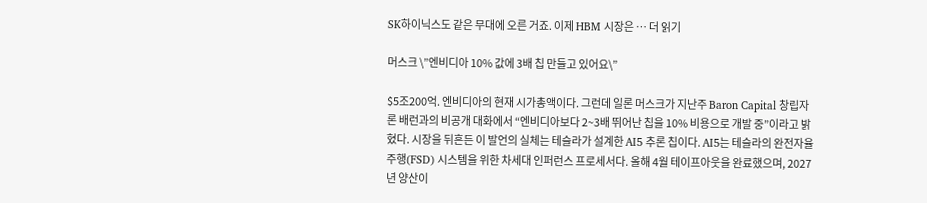SK하이닉스도 같은 무대에 오른 거죠. 이제 HBM 시장은 … 더 읽기

머스크 \”엔비디아 10% 값에 3배 칩 만들고 있어요\”

$5조200억. 엔비디아의 현재 시가총액이다. 그런데 일론 머스크가 지난주 Baron Capital 창립자 론 배런과의 비공개 대화에서 “엔비디아보다 2~3배 뛰어난 칩을 10% 비용으로 개발 중”이라고 밝혔다. 시장을 뒤흔든 이 발언의 실체는 테슬라가 설계한 AI5 추론 칩이다. AI5는 테슬라의 완전자율주행(FSD) 시스템을 위한 차세대 인퍼런스 프로세서다. 올해 4월 테이프아웃을 완료했으며, 2027년 양산이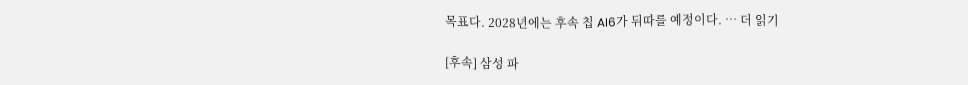목표다. 2028년에는 후속 칩 AI6가 뒤따를 예정이다. … 더 읽기

[후속] 삼성 파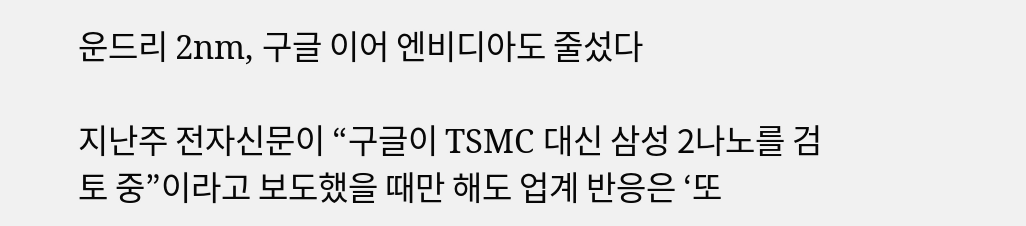운드리 2nm, 구글 이어 엔비디아도 줄섰다

지난주 전자신문이 “구글이 TSMC 대신 삼성 2나노를 검토 중”이라고 보도했을 때만 해도 업계 반응은 ‘또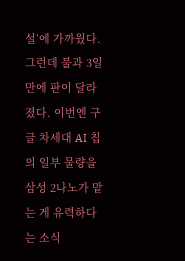설’에 가까웠다. 그런데 불과 3일 만에 판이 달라졌다. 이번엔 구글 차세대 AI 칩의 일부 물량을 삼성 2나노가 맡는 게 유력하다는 소식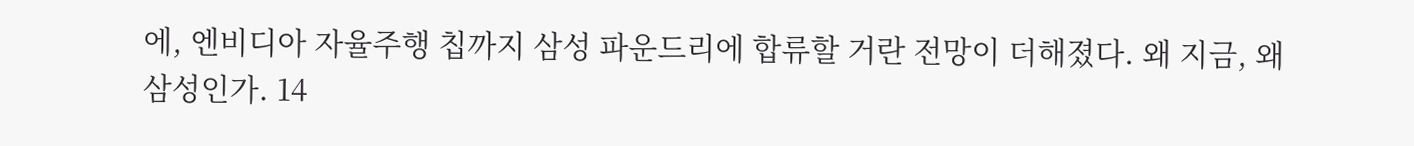에, 엔비디아 자율주행 칩까지 삼성 파운드리에 합류할 거란 전망이 더해졌다. 왜 지금, 왜 삼성인가. 14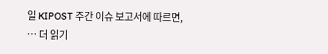일 KIPOST 주간 이슈 보고서에 따르면, … 더 읽기